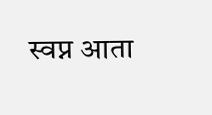स्वप्न आता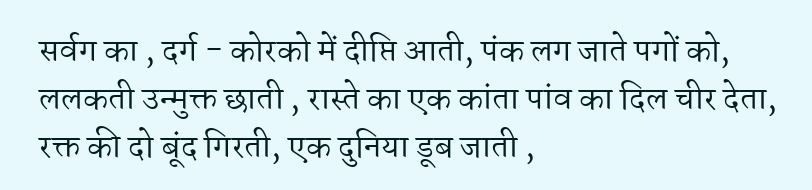सर्वग का , दर्ग - कोरको में दीप्ति आती, पंक लग जाते पगों को, ललकती उन्मुक्त छाती , रास्ते का एक कांता पांव का दिल चीर देता, रक्त की दो बूंद गिरती, एक दुनिया डूब जाती ,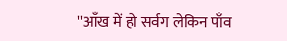''आँख में हो सर्वग लेकिन पाँव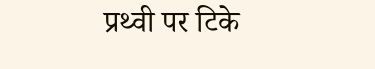प्रथ्वी पर टिके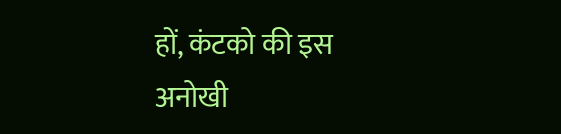हों, कंटको की इस अनोखी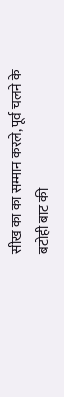सीख का का सम्मान करले, पूर्व चलने के बटोही बाट की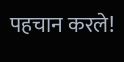पहचान करले!